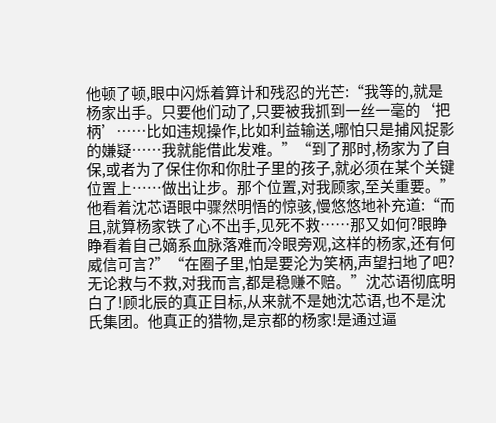他顿了顿,眼中闪烁着算计和残忍的光芒:“我等的,就是杨家出手。只要他们动了,只要被我抓到一丝一毫的‘把柄’……比如违规操作,比如利益输送,哪怕只是捕风捉影的嫌疑……我就能借此发难。”“到了那时,杨家为了自保,或者为了保住你和你肚子里的孩子,就必须在某个关键位置上……做出让步。那个位置,对我顾家,至关重要。”他看着沈芯语眼中骤然明悟的惊骇,慢悠悠地补充道:“而且,就算杨家铁了心不出手,见死不救……那又如何?眼睁睁看着自己嫡系血脉落难而冷眼旁观,这样的杨家,还有何威信可言?”“在圈子里,怕是要沦为笑柄,声望扫地了吧?无论救与不救,对我而言,都是稳赚不赔。”沈芯语彻底明白了!顾北辰的真正目标,从来就不是她沈芯语,也不是沈氏集团。他真正的猎物,是京都的杨家!是通过逼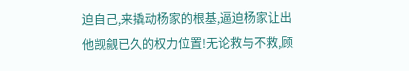迫自己,来撬动杨家的根基,逼迫杨家让出他觊觎已久的权力位置!无论救与不救,顾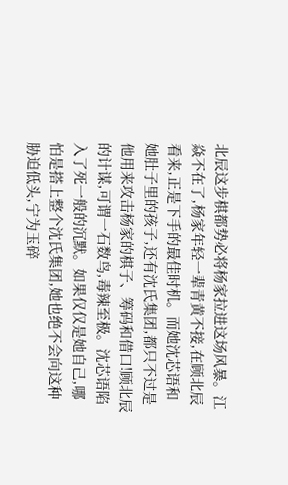北辰这步棋都势必将杨家拉进这场风暴。江焱不在了,杨家年轻一辈青黄不接,在顾北辰看来,正是下手的最佳时机。而她沈芯语和她肚子里的孩子,还有沈氏集团,都只不过是他用来攻击杨家的棋子、筹码和借口!顾北辰的计谋,可谓一石数鸟,毒辣至极。沈芯语陷入了死一般的沉默。如果仅仅是她自己,哪怕是搭上整个沈氏集团,她也绝不会向这种胁迫低头,宁为玉碎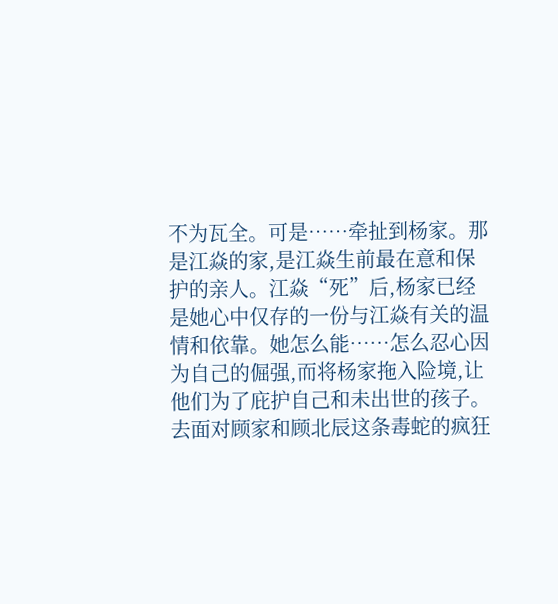不为瓦全。可是……牵扯到杨家。那是江焱的家,是江焱生前最在意和保护的亲人。江焱“死”后,杨家已经是她心中仅存的一份与江焱有关的温情和依靠。她怎么能……怎么忍心因为自己的倔强,而将杨家拖入险境,让他们为了庇护自己和未出世的孩子。去面对顾家和顾北辰这条毒蛇的疯狂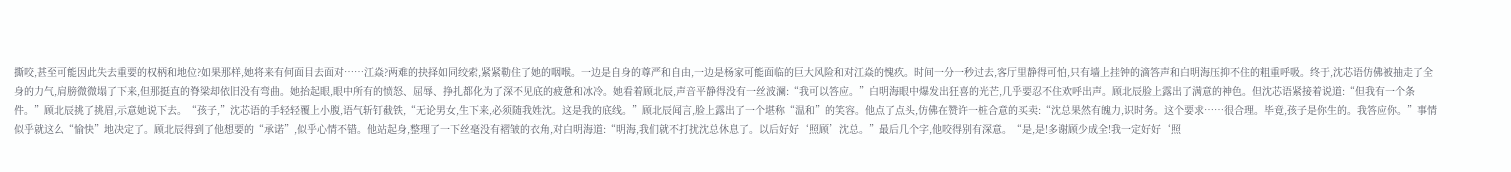撕咬,甚至可能因此失去重要的权柄和地位?如果那样,她将来有何面目去面对……江焱?两难的抉择如同绞索,紧紧勒住了她的咽喉。一边是自身的尊严和自由,一边是杨家可能面临的巨大风险和对江焱的愧疚。时间一分一秒过去,客厅里静得可怕,只有墙上挂钟的滴答声和白明海压抑不住的粗重呼吸。终于,沈芯语仿佛被抽走了全身的力气,肩膀微微塌了下来,但那挺直的脊梁却依旧没有弯曲。她抬起眼,眼中所有的愤怒、屈辱、挣扎都化为了深不见底的疲惫和冰冷。她看着顾北辰,声音平静得没有一丝波澜:“我可以答应。”白明海眼中爆发出狂喜的光芒,几乎要忍不住欢呼出声。顾北辰脸上露出了满意的神色。但沈芯语紧接着说道:“但我有一个条件。”顾北辰挑了挑眉,示意她说下去。“孩子,”沈芯语的手轻轻覆上小腹,语气斩钉截铁,“无论男女,生下来,必须随我姓沈。这是我的底线。”顾北辰闻言,脸上露出了一个堪称“温和”的笑容。他点了点头,仿佛在赞许一桩合意的买卖:“沈总果然有魄力,识时务。这个要求……很合理。毕竟,孩子是你生的。我答应你。”事情似乎就这么“愉快”地决定了。顾北辰得到了他想要的“承诺”,似乎心情不错。他站起身,整理了一下丝毫没有褶皱的衣角,对白明海道:“明海,我们就不打扰沈总休息了。以后好好‘照顾’沈总。”最后几个字,他咬得别有深意。“是,是!多谢顾少成全!我一定好好‘照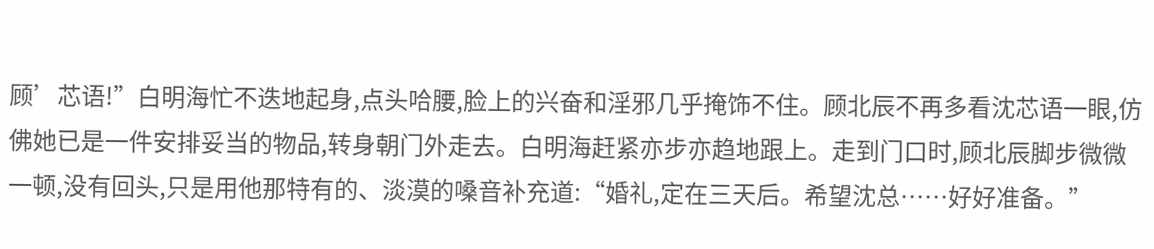顾’芯语!”白明海忙不迭地起身,点头哈腰,脸上的兴奋和淫邪几乎掩饰不住。顾北辰不再多看沈芯语一眼,仿佛她已是一件安排妥当的物品,转身朝门外走去。白明海赶紧亦步亦趋地跟上。走到门口时,顾北辰脚步微微一顿,没有回头,只是用他那特有的、淡漠的嗓音补充道:“婚礼,定在三天后。希望沈总……好好准备。”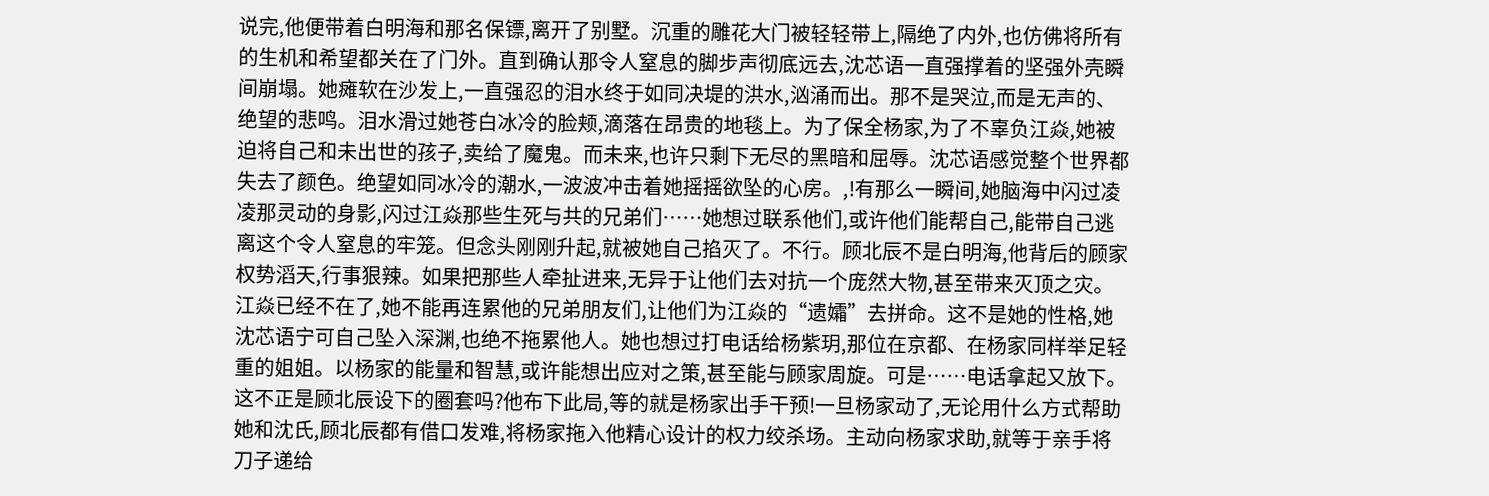说完,他便带着白明海和那名保镖,离开了别墅。沉重的雕花大门被轻轻带上,隔绝了内外,也仿佛将所有的生机和希望都关在了门外。直到确认那令人窒息的脚步声彻底远去,沈芯语一直强撑着的坚强外壳瞬间崩塌。她瘫软在沙发上,一直强忍的泪水终于如同决堤的洪水,汹涌而出。那不是哭泣,而是无声的、绝望的悲鸣。泪水滑过她苍白冰冷的脸颊,滴落在昂贵的地毯上。为了保全杨家,为了不辜负江焱,她被迫将自己和未出世的孩子,卖给了魔鬼。而未来,也许只剩下无尽的黑暗和屈辱。沈芯语感觉整个世界都失去了颜色。绝望如同冰冷的潮水,一波波冲击着她摇摇欲坠的心房。,!有那么一瞬间,她脑海中闪过凌凌那灵动的身影,闪过江焱那些生死与共的兄弟们……她想过联系他们,或许他们能帮自己,能带自己逃离这个令人窒息的牢笼。但念头刚刚升起,就被她自己掐灭了。不行。顾北辰不是白明海,他背后的顾家权势滔天,行事狠辣。如果把那些人牵扯进来,无异于让他们去对抗一个庞然大物,甚至带来灭顶之灾。江焱已经不在了,她不能再连累他的兄弟朋友们,让他们为江焱的“遗孀”去拼命。这不是她的性格,她沈芯语宁可自己坠入深渊,也绝不拖累他人。她也想过打电话给杨紫玥,那位在京都、在杨家同样举足轻重的姐姐。以杨家的能量和智慧,或许能想出应对之策,甚至能与顾家周旋。可是……电话拿起又放下。这不正是顾北辰设下的圈套吗?他布下此局,等的就是杨家出手干预!一旦杨家动了,无论用什么方式帮助她和沈氏,顾北辰都有借口发难,将杨家拖入他精心设计的权力绞杀场。主动向杨家求助,就等于亲手将刀子递给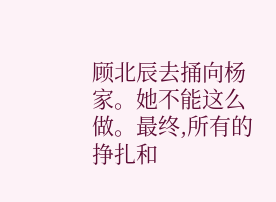顾北辰去捅向杨家。她不能这么做。最终,所有的挣扎和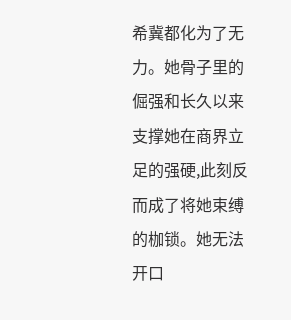希冀都化为了无力。她骨子里的倔强和长久以来支撑她在商界立足的强硬,此刻反而成了将她束缚的枷锁。她无法开口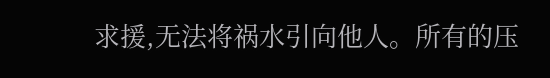求援,无法将祸水引向他人。所有的压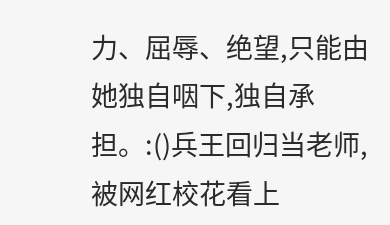力、屈辱、绝望,只能由她独自咽下,独自承担。:()兵王回归当老师,被网红校花看上